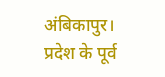अंबिकापुर। प्रदेश के पूर्व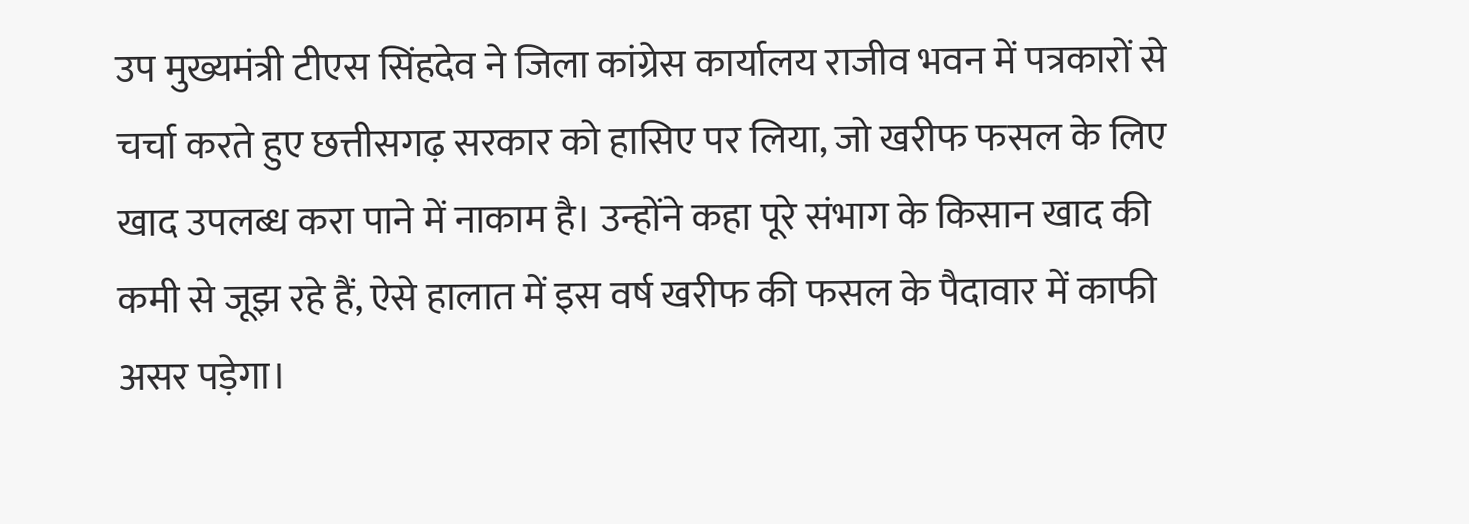उप मुख्यमंत्री टीएस सिंहदेव ने जिला कांग्रेस कार्यालय राजीव भवन में पत्रकारों से चर्चा करते हुए छत्तीसगढ़ सरकार को हासिए पर लिया, जो खरीफ फसल के लिए खाद उपलब्ध करा पाने में नाकाम है। उन्होंने कहा पूरे संभाग के किसान खाद की कमी से जूझ रहे हैं, ऐसे हालात में इस वर्ष खरीफ की फसल के पैदावार में काफी असर पड़ेगा।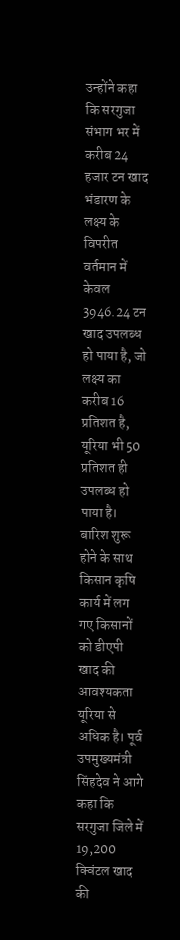उन्होंने कहा कि सरगुजा संभाग भर में करीब 24 हजार टन खाद भंडारण के लक्ष्य के विपरीत वर्तमान में केवल 3946.24 टन खाद उपलब्ध हो पाया है, जो लक्ष्य का करीब 16 प्रतिशत है, यूरिया भी 50 प्रतिशत ही उपलब्ध हो पाया है। बारिश शुरू होने के साथ किसान कृषि कार्य में लग गए किसानों को डीएपी खाद की आवश्यकता यूरिया से अधिक है। पूर्व उपमुख्यमंत्री सिंहदेव ने आगे कहा कि सरगुजा जिले में 19,200 क्विंटल खाद की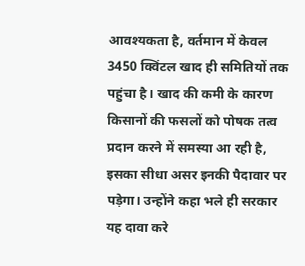आवश्यकता है, वर्तमान में केवल 3450 क्विंटल खाद ही समितियों तक पहुंचा है। खाद की कमी के कारण किसानों की फसलों को पोषक तत्व प्रदान करने में समस्या आ रही है, इसका सीधा असर इनकी पैदावार पर पड़ेगा। उन्होंने कहा भले ही सरकार यह दावा करे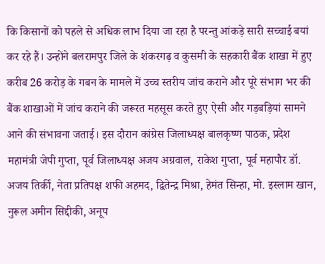कि किसानों को पहले से अधिक लाभ दिया जा रहा है परन्तु आंकड़े सारी सच्चाई बयां कर रहे हैं। उन्होंने बलरामपुर जिले के शंकरगढ़ व कुसमी के सहकारी बैंक शाखा में हुए करीब 26 करोड़ के गबन के मामले में उच्च स्तरीय जांच कराने और पूरे संभाग भर की बैंक शाखाओं में जांच कराने की जरूरत महसूस करते हुए ऐसी और गड़बड़ियां सामने आने की संभावना जताई। इस दौरान कांग्रेस जिलाध्यक्ष बालकृष्ण पाठक, प्रदेश महामंत्री जेपी गुप्ता, पूर्व जिलाध्यक्ष अजय अग्रवाल, राकेश गुप्ता, पूर्व महापौर डॉ. अजय तिर्की, नेता प्रतिपक्ष शफी अहमद, द्वितेन्द्र मिश्रा, हेमंत सिन्हा, मो. इस्लाम खान, नुरूल अमीन सिद्दीकी, अनूप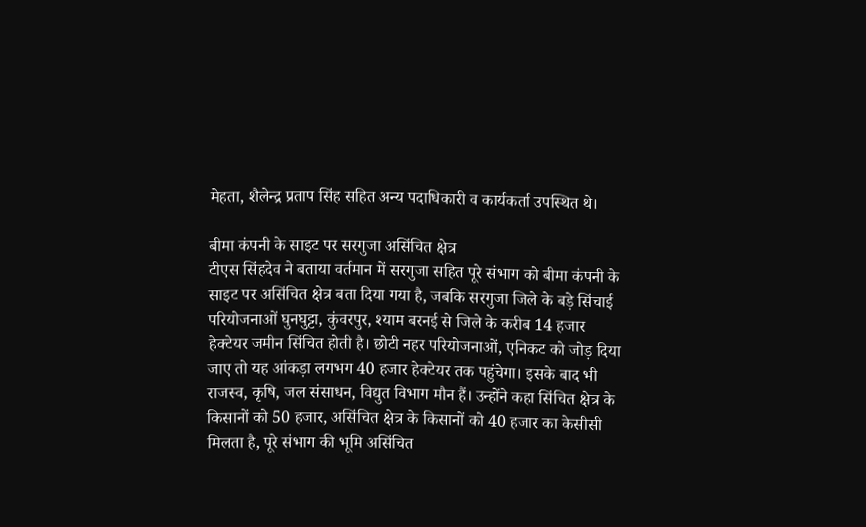मेहता, शैलेन्द्र प्रताप सिंह सहित अन्य पदाधिकारी व कार्यकर्ता उपस्थित थे।

बीमा कंपनी के साइट पर सरगुजा असिंचित क्षेत्र
टीएस सिंहदेव ने बताया वर्तमान में सरगुजा सहित पूरे संभाग को बीमा कंपनी के साइट पर असिंचित क्षेत्र बता दिया गया है, जबकि सरगुजा जिले के बड़े सिंचाई परियोजनाओं घुनघुट्टा, कुंवरपुर, श्याम बरनई से जिले के करीब 14 हजार हेक्टेयर जमीन सिंचित होती है। छोटी नहर परियोजनाओं, एनिकट को जोड़ दिया जाए तो यह आंकड़ा लगभग 40 हजार हेक्टेयर तक पहुंचेगा। इसके बाद भी राजस्व, कृषि, जल संसाधन, विद्युत विभाग मौन हैं। उन्होंने कहा सिंचित क्षेत्र के किसानों को 50 हजार, असिंचित क्षेत्र के किसानों को 40 हजार का केसीसी मिलता है, पूरे संभाग की भूमि असिंचित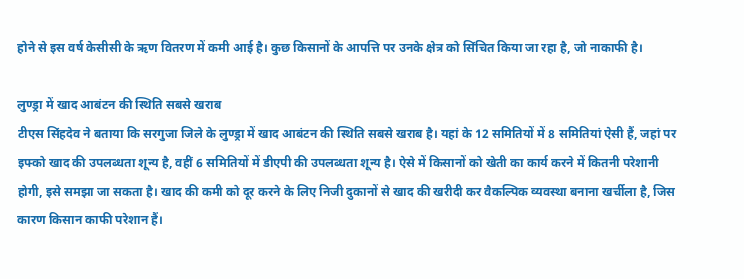होने से इस वर्ष केसीसी के ऋण वितरण में कमी आई है। कुछ किसानों के आपत्ति पर उनके क्षेत्र को सिंचित किया जा रहा है, जो नाकाफी है।

लुण्ड्रा में खाद आबंटन की स्थिति सबसे खराब
टीएस सिंहदेव ने बताया कि सरगुजा जिले के लुण्ड्रा में खाद आबंटन की स्थिति सबसे खराब है। यहां के 12 समितियों में 8 समितियां ऐसी हैं, जहां पर इफ्को खाद की उपलब्धता शून्य है, वहीं 6 समितियों में डीएपी की उपलब्धता शून्य है। ऐसे में किसानों को खेती का कार्य करने में कितनी परेशानी होगी, इसे समझा जा सकता है। खाद की कमी को दूर करने के लिए निजी दुकानों से खाद की खरीदी कर वैकल्पिक व्यवस्था बनाना खर्चीला है, जिस कारण किसान काफी परेशान हैं।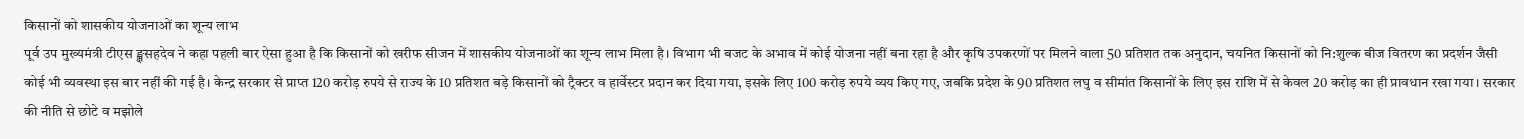किसानों को शासकीय योजनाओं का शून्य लाभ
पूर्व उप मुख्यमंत्री टीएस ङ्क्षसहदेव ने कहा पहली बार ऐसा हुआ है कि किसानों को खरीफ सीजन में शासकीय योजनाओं का शून्य लाभ मिला है। विभाग भी बजट के अभाव में कोई योजना नहीं बना रहा है और कृषि उपकरणों पर मिलने वाला 50 प्रतिशत तक अनुदान, चयनित किसानों को नि:शुल्क बीज वितरण का प्रदर्शन जैसी कोई भी व्यवस्था इस बार नहीं की गई है। केन्द्र सरकार से प्राप्त 120 करोड़ रुपये से राज्य के 10 प्रतिशत बड़े किसानों को ट्रैक्टर व हार्वेस्टर प्रदान कर दिया गया, इसके लिए 100 करोड़ रुपये व्यय किए गए, जबकि प्रदेश के 90 प्रतिशत लघु व सीमांत किसानों के लिए इस राशि में से केवल 20 करोड़ का ही प्रावधान रखा गया। सरकार की नीति से छोटे व मझोले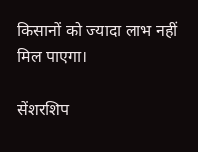किसानों को ज्यादा लाभ नहीं मिल पाएगा।

सेंशरशिप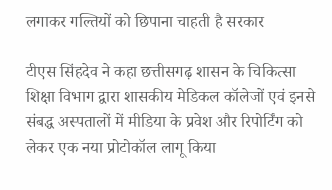लगाकर गल्तियों को छिपाना चाहती है सरकार

टीएस सिंहदेव ने कहा छत्तीसगढ़ शासन के चिकित्सा शिक्षा विभाग द्वारा शासकीय मेडिकल कॉलेजों एवं इनसे संबद्ध अस्पतालों में मीडिया के प्रवेश और रिपोर्टिंग को लेकर एक नया प्रोटोकॉल लागू किया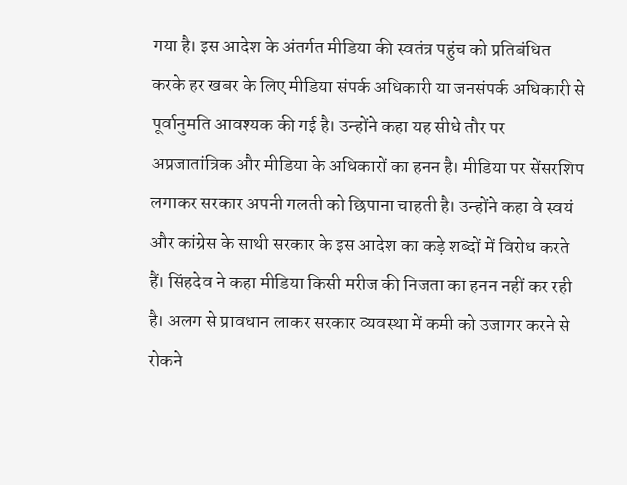गया है। इस आदेश के अंतर्गत मीडिया की स्वतंत्र पहुंच को प्रतिबंधित करके हर खबर के लिए मीडिया संपर्क अधिकारी या जनसंपर्क अधिकारी से पूर्वानुमति आवश्यक की गई है। उन्होंने कहा यह सीधे तौर पर अप्रजातांत्रिक और मीडिया के अधिकारों का हनन है। मीडिया पर सेंसरशिप लगाकर सरकार अपनी गलती को छिपाना चाहती है। उन्होंने कहा वे स्वयं और कांग्रेस के साथी सरकार के इस आदेश का कड़े शब्दों में विरोध करते हैं। सिंहदेव ने कहा मीडिया किसी मरीज की निजता का हनन नहीं कर रही है। अलग से प्रावधान लाकर सरकार व्यवस्था में कमी को उजागर करने से रोकने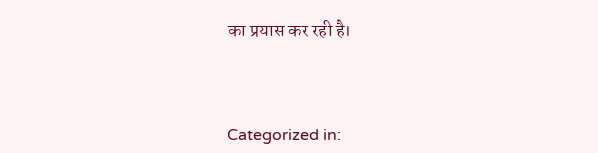का प्रयास कर रही है।



Categorized in: